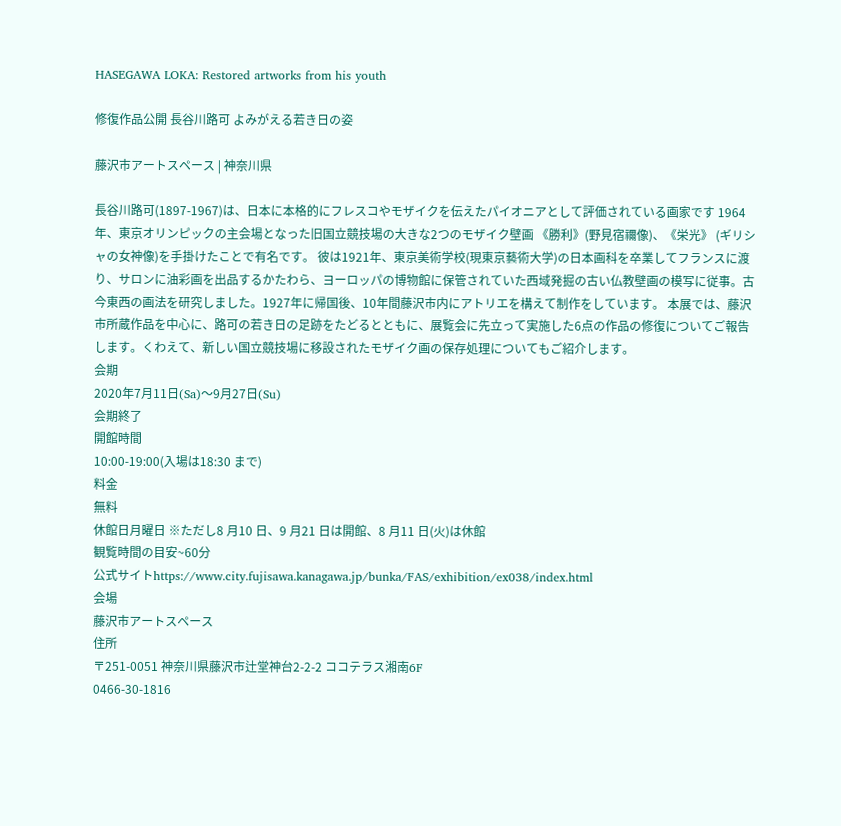HASEGAWA LOKA: Restored artworks from his youth

修復作品公開 長谷川路可 よみがえる若き日の姿

藤沢市アートスペース | 神奈川県

長谷川路可(1897-1967)は、日本に本格的にフレスコやモザイクを伝えたパイオニアとして評価されている画家です 1964年、東京オリンピックの主会場となった旧国立競技場の大きな2つのモザイク壁画 《勝利》(野見宿禰像)、《栄光》 (ギリシャの女神像)を手掛けたことで有名です。 彼は1921年、東京美術学校(現東京藝術大学)の日本画科を卒業してフランスに渡り、サロンに油彩画を出品するかたわら、ヨーロッパの博物館に保管されていた西域発掘の古い仏教壁画の模写に従事。古今東西の画法を研究しました。1927年に帰国後、10年間藤沢市内にアトリエを構えて制作をしています。 本展では、藤沢市所蔵作品を中心に、路可の若き日の足跡をたどるとともに、展覧会に先立って実施した6点の作品の修復についてご報告します。くわえて、新しい国立競技場に移設されたモザイク画の保存処理についてもご紹介します。
会期
2020年7月11日(Sa)〜9月27日(Su)
会期終了
開館時間
10:00-19:00(入場は18:30 まで)
料金
無料
休館日月曜日 ※ただし8 月10 日、9 月21 日は開館、8 月11 日(火)は休館
観覧時間の目安~60分
公式サイトhttps://www.city.fujisawa.kanagawa.jp/bunka/FAS/exhibition/ex038/index.html
会場
藤沢市アートスペース
住所
〒251-0051 神奈川県藤沢市辻堂神台2-2-2 ココテラス湘南6F
0466-30-1816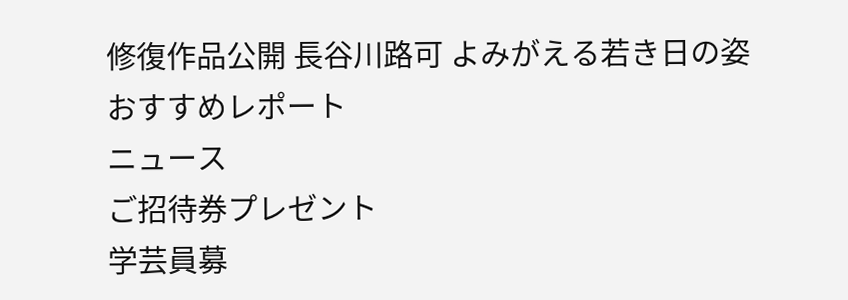修復作品公開 長谷川路可 よみがえる若き日の姿
おすすめレポート
ニュース
ご招待券プレゼント
学芸員募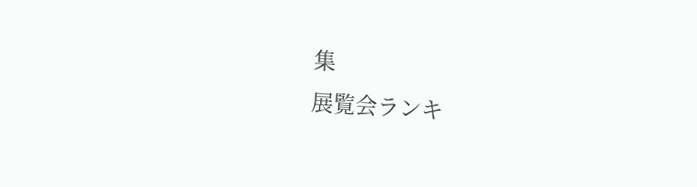集
展覧会ランキ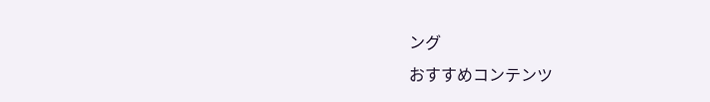ング
おすすめコンテンツ